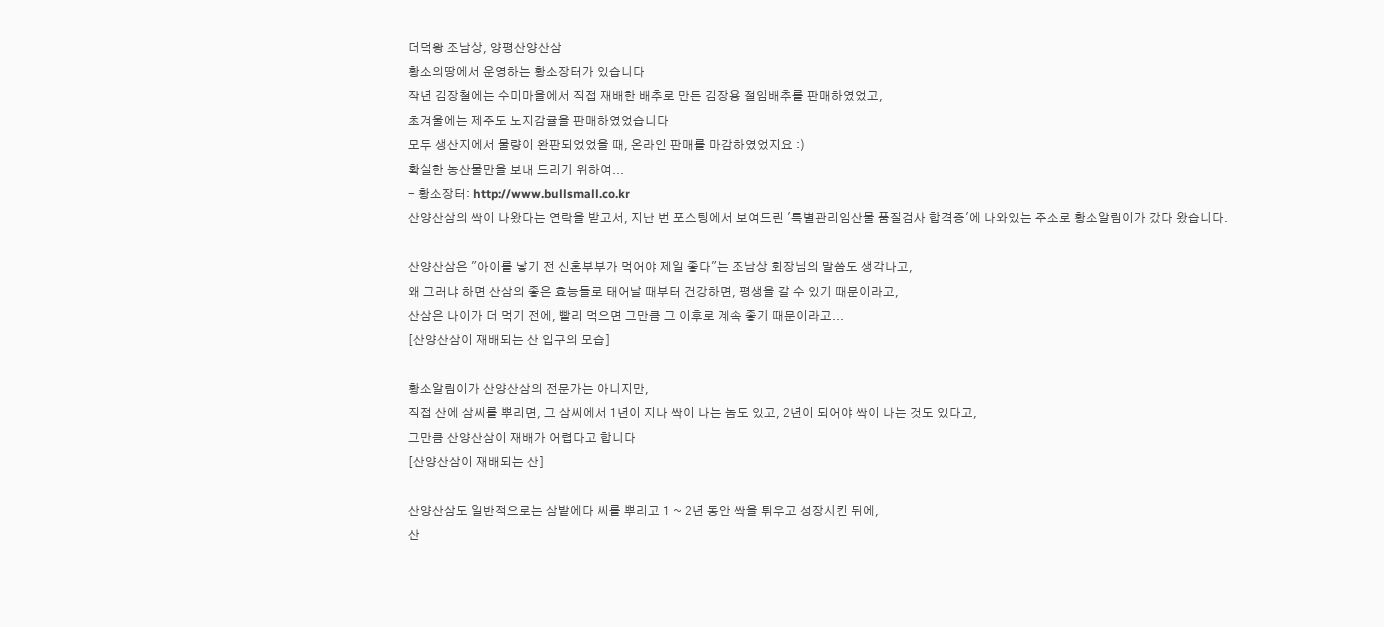더덕왕 조남상, 양평산양산삼
황소의땅에서 운영하는 황소장터가 있습니다
작년 김장철에는 수미마을에서 직접 재배한 배추로 만든 김장용 절임배추를 판매하였었고,
초겨울에는 제주도 노지감귤을 판매하였었습니다
모두 생산지에서 물량이 완판되었었을 때, 온라인 판매를 마감하였었지요 :)
확실한 농산물만을 보내 드리기 위하여...
- 황소장터: http://www.bullsmall.co.kr
산양산삼의 싹이 나왔다는 연락을 받고서, 지난 번 포스팅에서 보여드린 '특별관리임산물 품질검사 합격증'에 나와있는 주소로 황소알림이가 갔다 왔습니다.

산양산삼은 "아이를 낳기 전 신혼부부가 먹어야 제일 좋다"는 조남상 회장님의 말씀도 생각나고,
왜 그러냐 하면 산삼의 좋은 효능들로 태어날 때부터 건강하면, 평생을 갈 수 있기 때문이라고,
산삼은 나이가 더 먹기 전에, 빨리 먹으면 그만큼 그 이후로 계속 좋기 때문이라고...
[산양산삼이 재배되는 산 입구의 모습]

황소알림이가 산양산삼의 전문가는 아니지만,
직접 산에 삼씨를 뿌리면, 그 삼씨에서 1년이 지나 싹이 나는 놈도 있고, 2년이 되어야 싹이 나는 것도 있다고,
그만큼 산양산삼이 재배가 어렵다고 합니다
[산양산삼이 재배되는 산]

산양산삼도 일반적으로는 삼밭에다 씨를 뿌리고 1 ~ 2년 동안 싹을 튀우고 성장시킨 뒤에,
산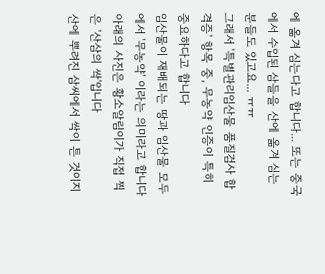에 옮겨 심는다고 합니다... 또는 중국에서 수입된 삼들을 산에 옮겨 심는 분들도 있고요... ㅠㅠ
그래서 '특별관리임산물 품질검사 합격증' 항목 중, 무농약 인증이 특히 중요하다고 합니다
임산물이 재배되는 땅과 임산물 모두에서 '무농약' 이라는 의미라고 합니다
아래의 사진은 황소알림이가 직접 찍은 '산삼의 싹'입니다
산에 뿌려진 삼씨에서 싹이 튼 것이지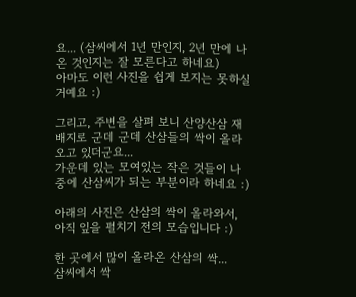요... (삼씨에서 1년 만인지, 2년 만에 나온 것인지는 잘 모른다고 하네요)
아마도 이런 사진을 쉽게 보지는 못하실 거예요 :)

그리고, 주변을 살펴 보니 산양산삼 재배지로 군데 군데 산삼들의 싹이 올라 오고 있더군요...
가운데 있는 모여있는 작은 것들이 나중에 산삼씨가 되는 부분이라 하네요 :)

아래의 사진은 산삼의 싹이 올라와서, 아직 잎을 펼치기 전의 모습입니다 :)

한 곳에서 많이 올라온 산삼의 싹...
삼씨에서 싹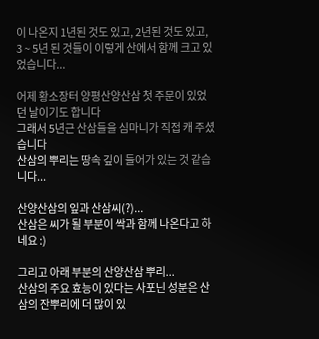이 나온지 1년된 것도 있고, 2년된 것도 있고,
3 ~ 5년 된 것들이 이렇게 산에서 함께 크고 있었습니다...

어제 황소장터 양평산양산삼 첫 주문이 있었던 날이기도 합니다
그래서 5년근 산삼들을 심마니가 직접 캐 주셨습니다
산삼의 뿌리는 땅속 깊이 들어가 있는 것 같습니다...

산양산삼의 잎과 산삼씨(?)...
산삼은 씨가 될 부분이 싹과 함께 나온다고 하네요 :)

그리고 아래 부분의 산양산삼 뿌리...
산삼의 주요 효능이 있다는 사포닌 성분은 산삼의 잔뿌리에 더 많이 있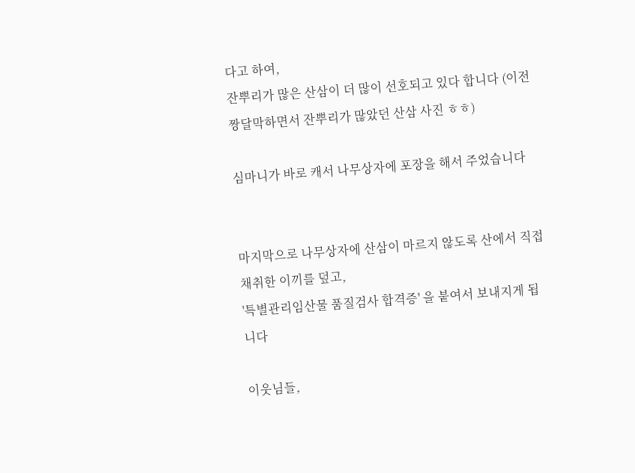다고 하여,
잔뿌리가 많은 산삼이 더 많이 선호되고 있다 합니다 (이전 짱달막하면서 잔뿌리가 많았던 산삼 사진 ㅎㅎ)

심마니가 바로 캐서 나무상자에 포장을 해서 주었습니다


마지막으로 나무상자에 산삼이 마르지 않도록 산에서 직접 채취한 이끼를 덮고,
'특별관리임산물 품질검사 합격증' 을 붙여서 보내지게 됩니다

이웃님들,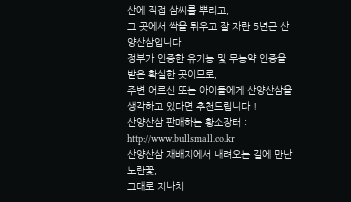산에 직접 삼씨를 뿌리고,
그 곳에서 싹을 튀우고 잘 자란 5년근 산양산삼입니다
정부가 인증한 유기농 및 무농약 인증을 받은 확실한 곳이므로,
주변 어르신 또는 아이들에게 산양산삼을 생각하고 있다면 추천드립니다 !
산양산삼 판매하는 황소장터 : http://www.bullsmall.co.kr
산양산삼 재배지에서 내려오는 길에 만난 노란꽃,
그대로 지나치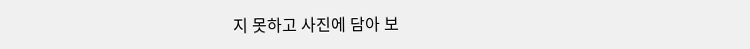지 못하고 사진에 담아 보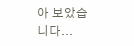아 보았습니다...